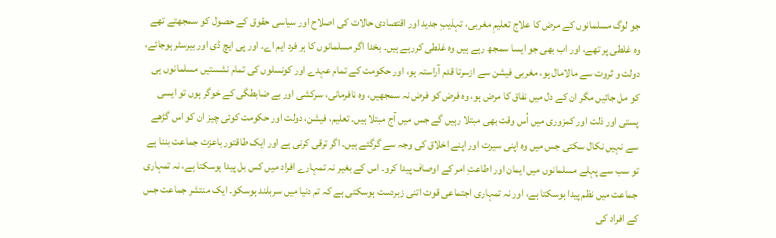جو لوگ مسلمانوں کے مرض کا علاج تعلیمِ مغربی، تہذیبِ جدید اور اقتصادی حالات کی اصلاح اور سیاسی حقوق کے حصول کو سمجھتے تھے وہ غلطی پر تھے، اور اب بھی جو ایسا سمجھ رہے ہیں وہ غلطی کررہے ہیں۔ بخدا اگر مسلمانوں کا ہر فرد ایم اے۔ اور پی ایچ ڈی اور بیرسٹر ہوجائے، دولت و ثروت سے مالامال ہو، مغربی فیشن سے ازسرتا قدم آراستہ ہو، اور حکومت کے تمام عہدے اور کونسلوں کی تمام نشستیں مسلمانوں ہی کو مل جائیں مگر ان کے دل میں نفاق کا مرض ہو، وہ فرض کو فرض نہ سمجھیں، وہ نافرمانی، سرکشی اور بے ضابطگی کے خوگر ہوں تو ایسی پستی اور ذلت اور کمزوری میں اُس وقت بھی مبتلا رہیں گے جس میں آج مبتلا ہیں۔ تعلیم، فیشن، دولت اور حکومت کوئی چیز ان کو اس گڑھے سے نہیں نکال سکتی جس میں وہ اپنی سیرت اور اپنے اخلاق کی وجہ سے گرگئے ہیں۔ اگر ترقی کرنی ہے اور ایک طاقتور باعزت جماعت بننا ہے تو سب سے پہلے مسلمانوں میں ایمان اور اطاعتِ امر کے اوصاف پیدا کرو۔ اس کے بغیر نہ تمہارے افراد میں کس بل پیدا ہوسکتا ہے، نہ تمہاری جماعت میں نظم پیدا ہوسکتا ہے، اور نہ تمہاری اجتماعی قوت اتنی زبردست ہوسکتی ہے کہ تم دنیا میں سربلند ہوسکو۔ ایک منتشر جماعت جس کے افراد کی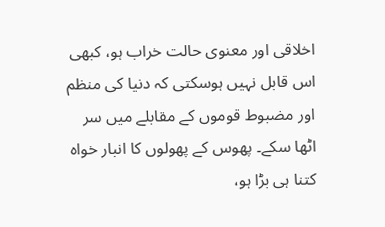اخلاقی اور معنوی حالت خراب ہو، کبھی اس قابل نہیں ہوسکتی کہ دنیا کی منظم اور مضبوط قوموں کے مقابلے میں سر اٹھا سکے۔ پھوس کے پھولوں کا انبار خواہ کتنا ہی بڑا ہو،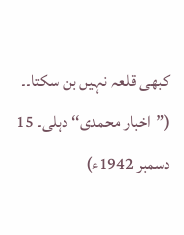کبھی قلعہ نہیں بن سکتا۔۔
(”اخبار محمدی‘‘ دہلی۔ 15 دسمبر 1942ء)